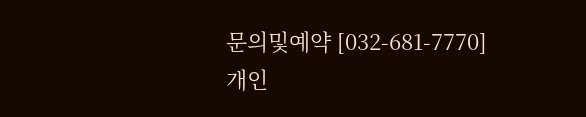문의및예약 [032-681-7770]
개인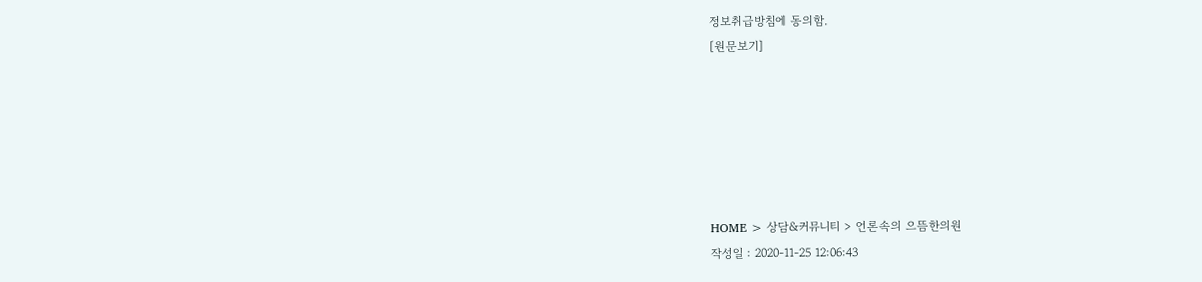정보취급방침에 동의함.
[원문보기]






HOME > 상담&커뮤니티 > 언론속의 으뜸한의원
작성일 : 2020-11-25 12:06:43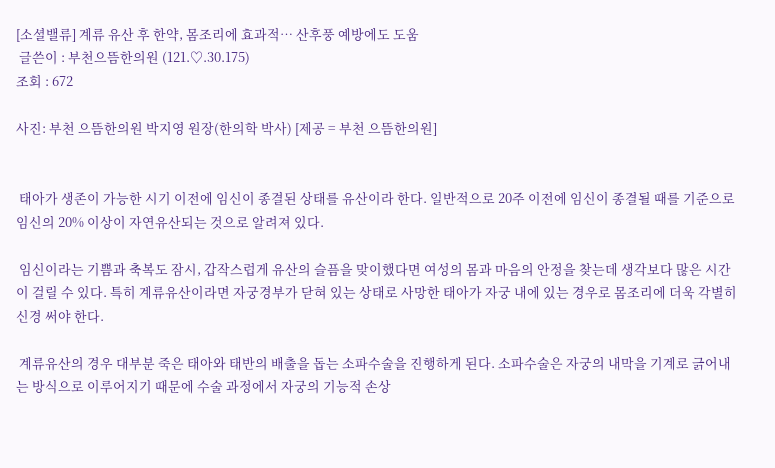[소셜밸류] 계류 유산 후 한약, 몸조리에 효과적… 산후풍 예방에도 도움
 글쓴이 : 부천으뜸한의원 (121.♡.30.175)
조회 : 672

사진: 부천 으뜸한의원 박지영 원장(한의학 박사) [제공 = 부천 으뜸한의원]


 태아가 생존이 가능한 시기 이전에 임신이 종결된 상태를 유산이라 한다. 일반적으로 20주 이전에 임신이 종결될 때를 기준으로 임신의 20% 이상이 자연유산되는 것으로 알려져 있다.

 임신이라는 기쁨과 축복도 잠시, 갑작스럽게 유산의 슬픔을 맞이했다면 여성의 몸과 마음의 안정을 찾는데 생각보다 많은 시간이 걸릴 수 있다. 특히 계류유산이라면 자궁경부가 닫혀 있는 상태로 사망한 태아가 자궁 내에 있는 경우로 몸조리에 더욱 각별히 신경 써야 한다.

 계류유산의 경우 대부분 죽은 태아와 태반의 배출을 돕는 소파수술을 진행하게 된다. 소파수술은 자궁의 내막을 기계로 긁어내는 방식으로 이루어지기 때문에 수술 과정에서 자궁의 기능적 손상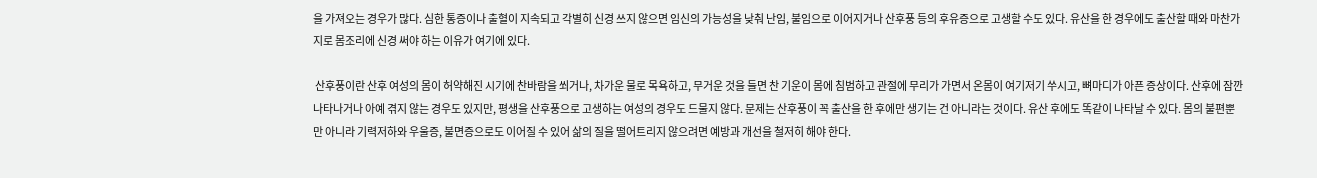을 가져오는 경우가 많다. 심한 통증이나 출혈이 지속되고 각별히 신경 쓰지 않으면 임신의 가능성을 낮춰 난임, 불임으로 이어지거나 산후풍 등의 후유증으로 고생할 수도 있다. 유산을 한 경우에도 출산할 때와 마찬가지로 몸조리에 신경 써야 하는 이유가 여기에 있다.

 산후풍이란 산후 여성의 몸이 허약해진 시기에 찬바람을 쐬거나, 차가운 물로 목욕하고, 무거운 것을 들면 찬 기운이 몸에 침범하고 관절에 무리가 가면서 온몸이 여기저기 쑤시고, 뼈마디가 아픈 증상이다. 산후에 잠깐 나타나거나 아예 겪지 않는 경우도 있지만, 평생을 산후풍으로 고생하는 여성의 경우도 드물지 않다. 문제는 산후풍이 꼭 출산을 한 후에만 생기는 건 아니라는 것이다. 유산 후에도 똑같이 나타날 수 있다. 몸의 불편뿐만 아니라 기력저하와 우울증, 불면증으로도 이어질 수 있어 삶의 질을 떨어트리지 않으려면 예방과 개선을 철저히 해야 한다.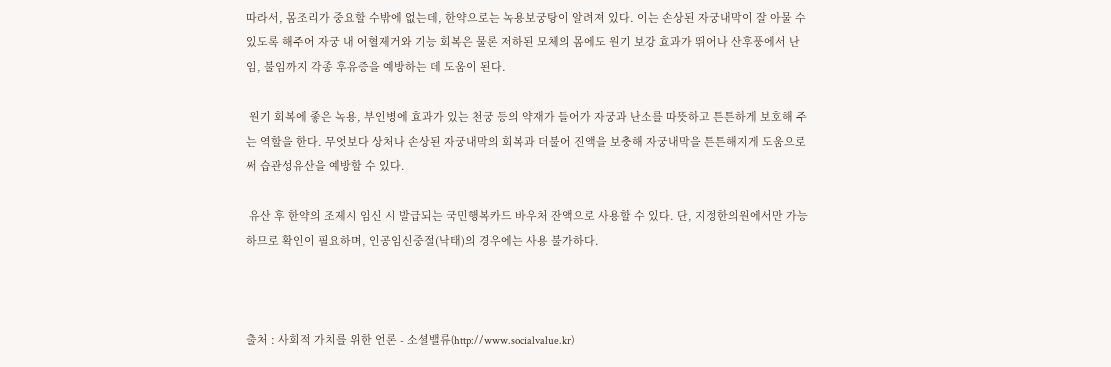따라서, 몸조리가 중요할 수밖에 없는데, 한약으로는 녹용보궁탕이 알려져 있다. 이는 손상된 자궁내막이 잘 아물 수 있도록 해주어 자궁 내 어혈제거와 기능 회복은 물론 저하된 모체의 몸에도 원기 보강 효과가 뛰어나 산후풍에서 난임, 불임까지 각종 후유증을 예방하는 데 도움이 된다.

 원기 회복에 좋은 녹용, 부인병에 효과가 있는 천궁 등의 약재가 들어가 자궁과 난소를 따뜻하고 튼튼하게 보호해 주는 역할을 한다. 무엇보다 상처나 손상된 자궁내막의 회복과 더불어 진액을 보충해 자궁내막을 튼튼해지게 도움으로써 습관성유산을 예방할 수 있다.

 유산 후 한약의 조제시 임신 시 발급되는 국민행복카드 바우처 잔액으로 사용할 수 있다. 단, 지정한의원에서만 가능하므로 확인이 필요하며, 인공임신중절(낙태)의 경우에는 사용 불가하다.



출처 : 사회적 가치를 위한 언론 - 소셜밸류(http://www.socialvalue.kr)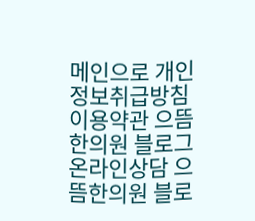메인으로 개인정보취급방침 이용약관 으뜸한의원 블로그
온라인상담 으뜸한의원 블로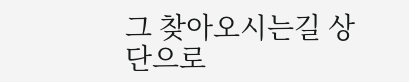그 찾아오시는길 상단으로